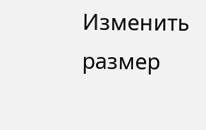Изменить размер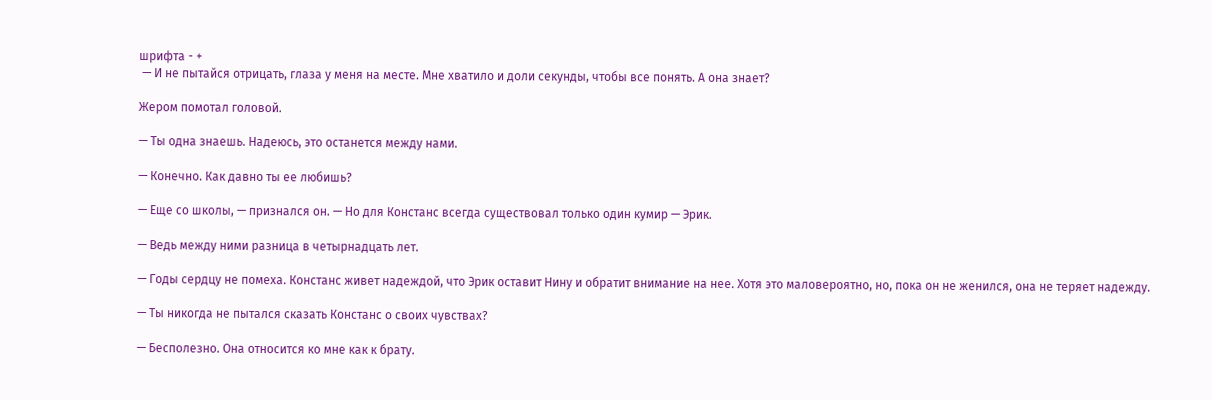шрифта - +
 — И не пытайся отрицать, глаза у меня на месте. Мне хватило и доли секунды, чтобы все понять. А она знает?

Жером помотал головой.

— Ты одна знаешь. Надеюсь, это останется между нами.

— Конечно. Как давно ты ее любишь?

— Еще со школы, — признался он. — Но для Констанс всегда существовал только один кумир — Эрик.

— Ведь между ними разница в четырнадцать лет.

— Годы сердцу не помеха. Констанс живет надеждой, что Эрик оставит Нину и обратит внимание на нее. Хотя это маловероятно, но, пока он не женился, она не теряет надежду.

— Ты никогда не пытался сказать Констанс о своих чувствах?

— Бесполезно. Она относится ко мне как к брату.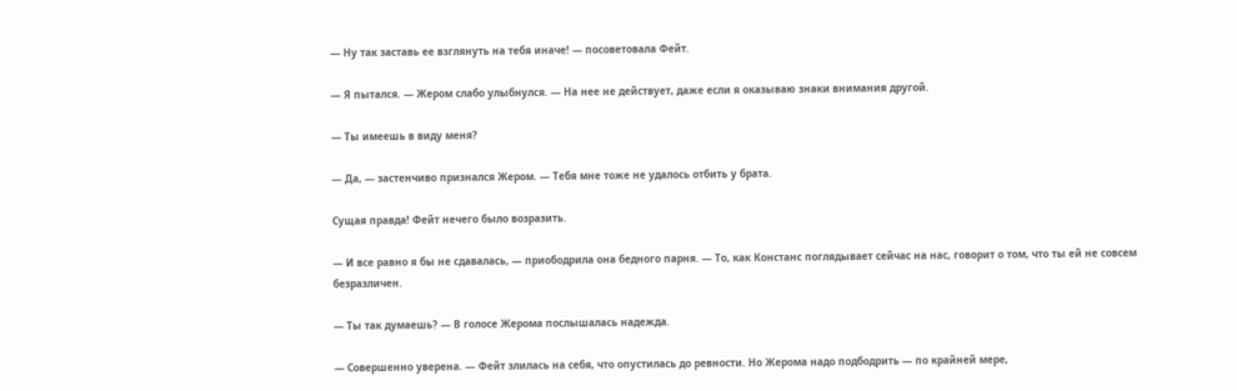— Ну так заставь ее взглянуть на тебя иначе! — посоветовала Фейт.

— Я пытался. — Жером слабо улыбнулся. — На нее не действует, даже если я оказываю знаки внимания другой.

— Ты имеешь в виду меня?

— Да, — застенчиво признался Жером. — Тебя мне тоже не удалось отбить у брата.

Сущая правда! Фейт нечего было возразить.

— И все равно я бы не сдавалась, — приободрила она бедного парня. — То, как Констанс поглядывает сейчас на нас, говорит о том, что ты ей не совсем безразличен.

— Ты так думаешь? — В голосе Жерома послышалась надежда.

— Совершенно уверена. — Фейт злилась на себя, что опустилась до ревности. Но Жерома надо подбодрить — по крайней мере,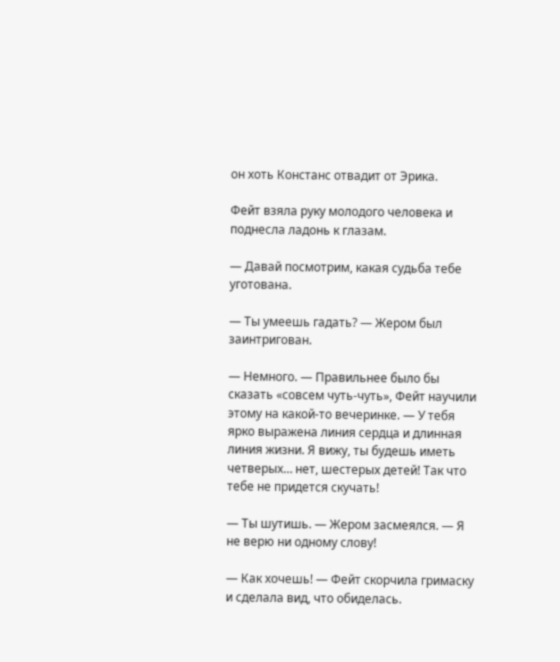он хоть Констанс отвадит от Эрика.

Фейт взяла руку молодого человека и поднесла ладонь к глазам.

— Давай посмотрим, какая судьба тебе уготована.

— Ты умеешь гадать? — Жером был заинтригован.

— Немного. — Правильнее было бы сказать «совсем чуть-чуть», Фейт научили этому на какой-то вечеринке. — У тебя ярко выражена линия сердца и длинная линия жизни. Я вижу, ты будешь иметь четверых… нет, шестерых детей! Так что тебе не придется скучать!

— Ты шутишь. — Жером засмеялся. — Я не верю ни одному слову!

— Как хочешь! — Фейт скорчила гримаску и сделала вид, что обиделась.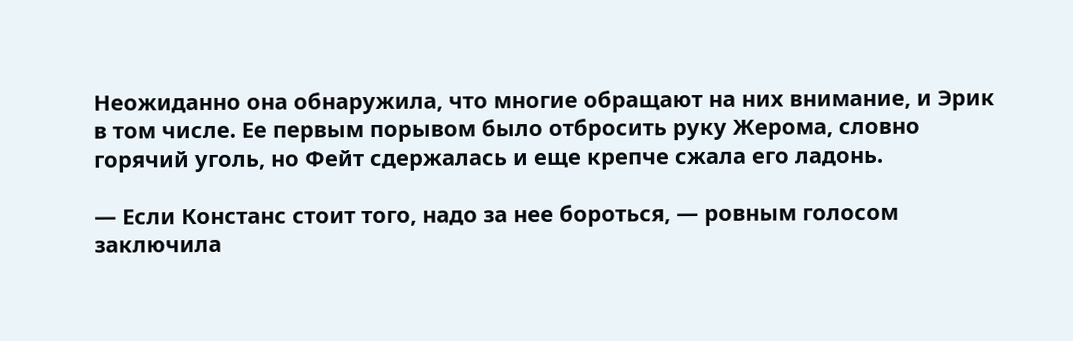Неожиданно она обнаружила, что многие обращают на них внимание, и Эрик в том числе. Ее первым порывом было отбросить руку Жерома, словно горячий уголь, но Фейт сдержалась и еще крепче сжала его ладонь.

— Если Констанс стоит того, надо за нее бороться, — ровным голосом заключила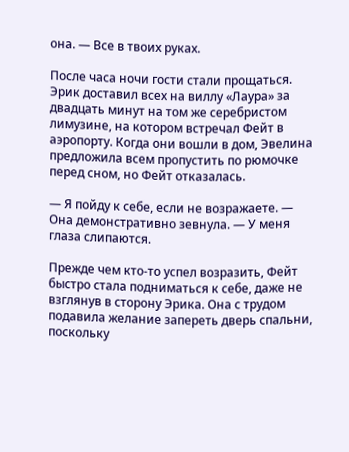она. — Все в твоих руках.

После часа ночи гости стали прощаться. Эрик доставил всех на виллу «Лаура» за двадцать минут на том же серебристом лимузине, на котором встречал Фейт в аэропорту. Когда они вошли в дом, Эвелина предложила всем пропустить по рюмочке перед сном, но Фейт отказалась.

— Я пойду к себе, если не возражаете. — Она демонстративно зевнула. — У меня глаза слипаются.

Прежде чем кто-то успел возразить, Фейт быстро стала подниматься к себе, даже не взглянув в сторону Эрика. Она с трудом подавила желание запереть дверь спальни, поскольку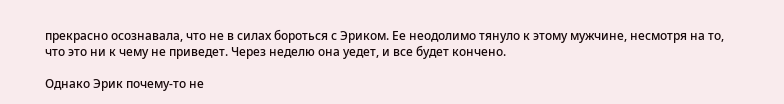прекрасно осознавала, что не в силах бороться с Эриком. Ее неодолимо тянуло к этому мужчине, несмотря на то, что это ни к чему не приведет. Через неделю она уедет, и все будет кончено.

Однако Эрик почему-то не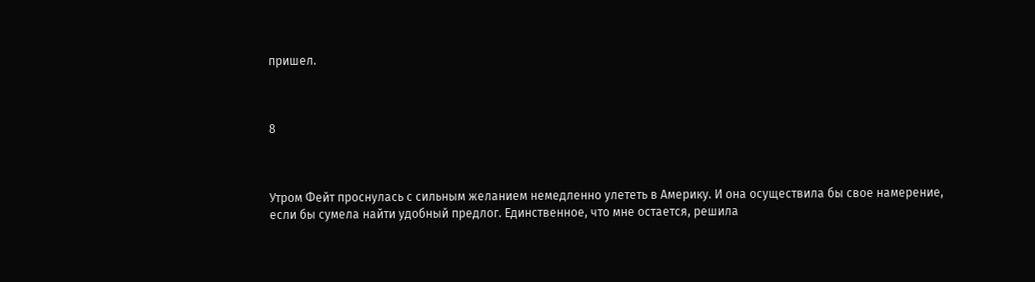пришел.



8



Утром Фейт проснулась с сильным желанием немедленно улететь в Америку. И она осуществила бы свое намерение, если бы сумела найти удобный предлог. Единственное, что мне остается, решила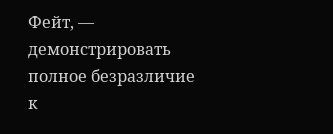Фейт, — демонстрировать полное безразличие к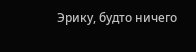Эрику, будто ничего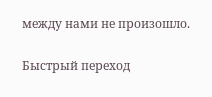между нами не произошло.

Быстрый переход